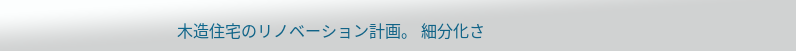木造住宅のリノベーション計画。 細分化さ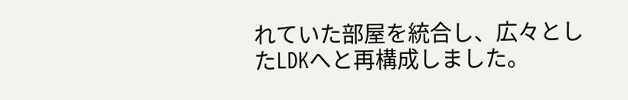れていた部屋を統合し、広々としたLDKへと再構成しました。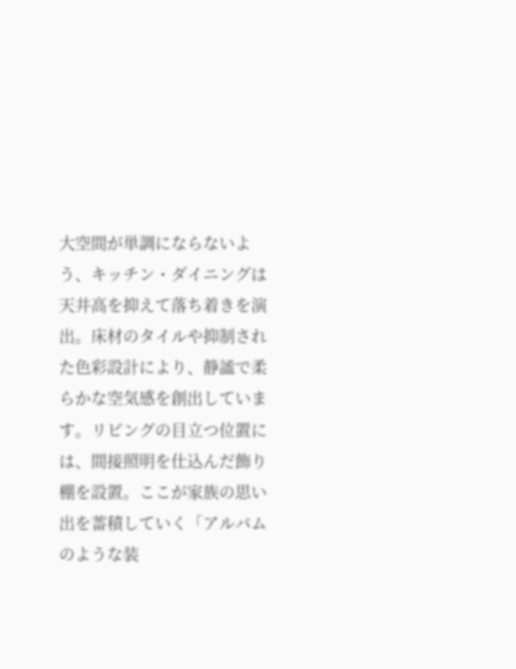大空間が単調にならないよう、キッチン・ダイニングは天井高を抑えて落ち着きを演出。床材のタイルや抑制された色彩設計により、静謐で柔らかな空気感を創出しています。リビングの目立つ位置には、間接照明を仕込んだ飾り棚を設置。ここが家族の思い出を蓄積していく「アルバムのような装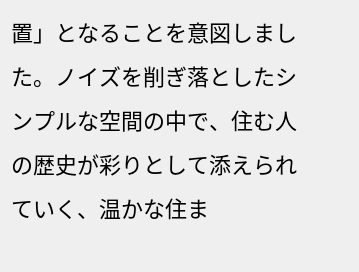置」となることを意図しました。ノイズを削ぎ落としたシンプルな空間の中で、住む人の歴史が彩りとして添えられていく、温かな住ま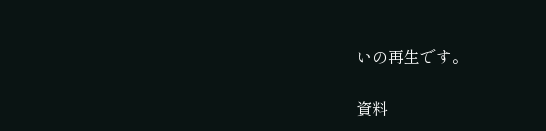いの再生です。

資料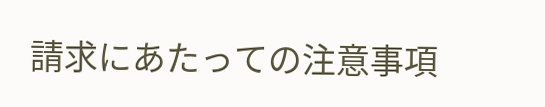請求にあたっての注意事項